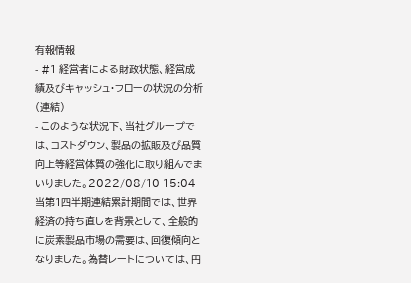有報情報
- #1 経営者による財政状態、経営成績及びキャッシュ・フローの状況の分析(連結)
- このような状況下、当社グループでは、コストダウン、製品の拡販及び品質向上等経営体質の強化に取り組んでまいりました。2022/08/10 15:04
当第1四半期連結累計期間では、世界経済の持ち直しを背景として、全般的に炭素製品市場の需要は、回復傾向となりました。為替レートについては、円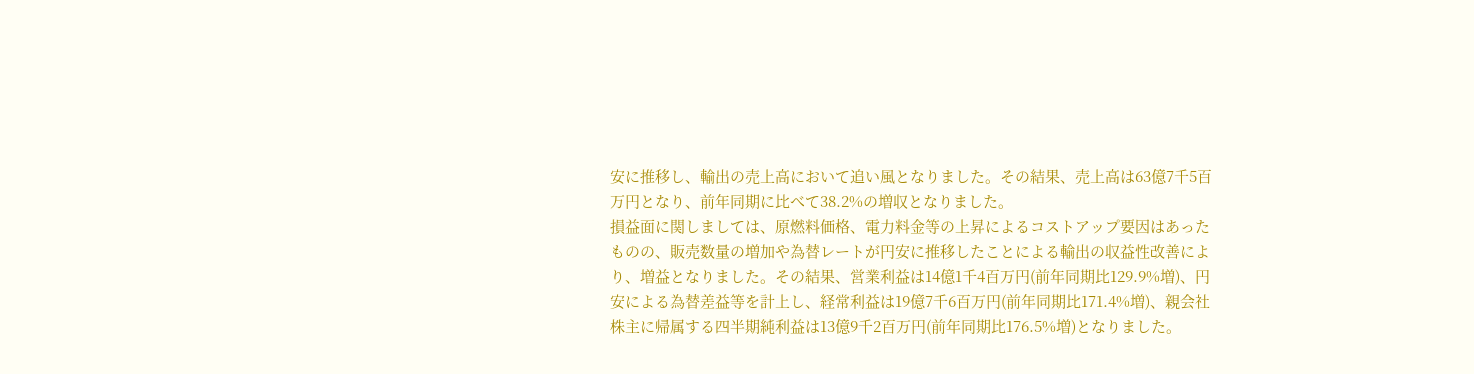安に推移し、輸出の売上高において追い風となりました。その結果、売上高は63億7千5百万円となり、前年同期に比べて38.2%の増収となりました。
損益面に関しましては、原燃料価格、電力料金等の上昇によるコストアップ要因はあったものの、販売数量の増加や為替レートが円安に推移したことによる輸出の収益性改善により、増益となりました。その結果、営業利益は14億1千4百万円(前年同期比129.9%増)、円安による為替差益等を計上し、経常利益は19億7千6百万円(前年同期比171.4%増)、親会社株主に帰属する四半期純利益は13億9千2百万円(前年同期比176.5%増)となりました。